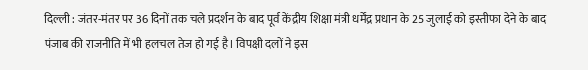दिल्ली : जंतर-मंतर पर 36 दिनों तक चले प्रदर्शन के बाद पूर्व केंद्रीय शिक्षा मंत्री धर्मेंद्र प्रधान के 25 जुलाई को इस्तीफा देने के बाद पंजाब की राजनीति में भी हलचल तेज हो गई है। विपक्षी दलों ने इस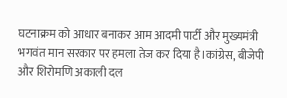घटनाक्रम को आधार बनाकर आम आदमी पार्टी और मुख्यमंत्री भगवंत मान सरकार पर हमला तेज कर दिया है।कांग्रेस, बीजेपी और शिरोमणि अकाली दल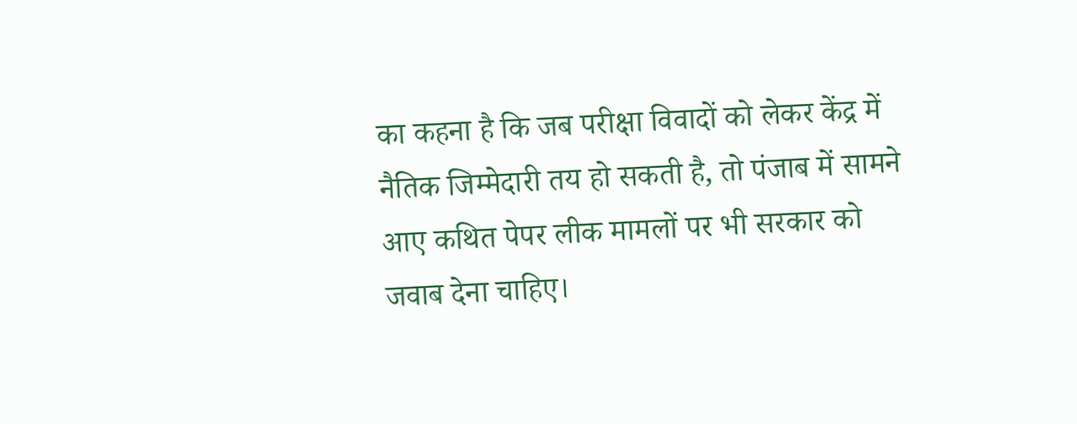का कहना है कि जब परीक्षा विवादों को लेकर केंद्र में नैतिक जिम्मेदारी तय हो सकती है, तो पंजाब में सामने आए कथित पेपर लीक मामलों पर भी सरकार को जवाब देना चाहिए।